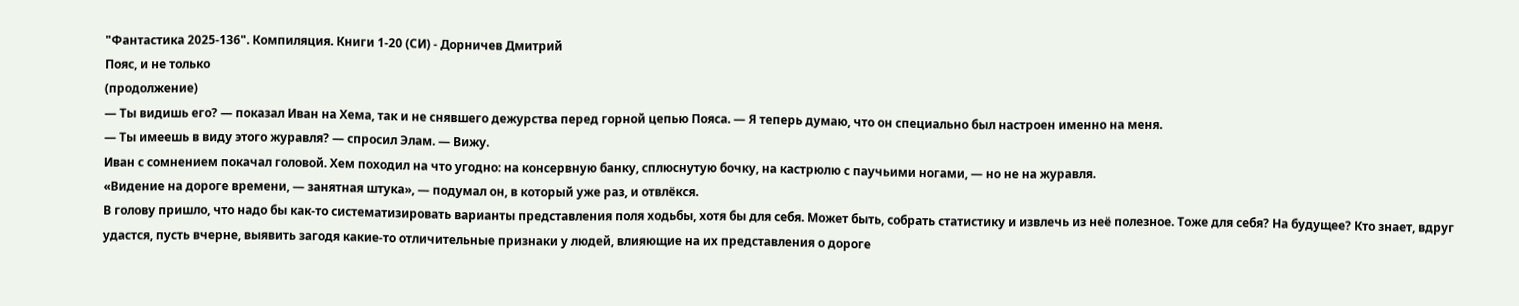"Фантастика 2025-136". Компиляция. Книги 1-20 (СИ) - Дорничев Дмитрий
Пояс, и не только
(продолжение)
— Ты видишь его? — показал Иван на Хема, так и не снявшего дежурства перед горной цепью Пояса. — Я теперь думаю, что он специально был настроен именно на меня.
— Ты имеешь в виду этого журавля? — спросил Элам. — Вижу.
Иван с сомнением покачал головой. Хем походил на что угодно: на консервную банку, сплюснутую бочку, на кастрюлю с паучьими ногами, — но не на журавля.
«Видение на дороге времени, — занятная штука», — подумал он, в который уже раз, и отвлёкся.
В голову пришло, что надо бы как-то систематизировать варианты представления поля ходьбы, хотя бы для себя. Может быть, собрать статистику и извлечь из неё полезное. Тоже для себя? На будущее? Кто знает, вдруг удастся, пусть вчерне, выявить загодя какие-то отличительные признаки у людей, влияющие на их представления о дороге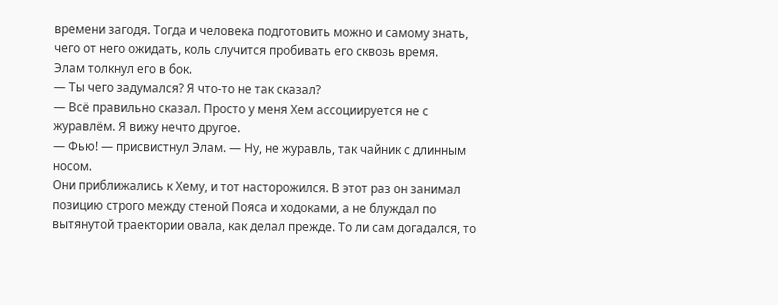времени загодя. Тогда и человека подготовить можно и самому знать, чего от него ожидать, коль случится пробивать его сквозь время.
Элам толкнул его в бок.
— Ты чего задумался? Я что-то не так сказал?
— Всё правильно сказал. Просто у меня Хем ассоциируется не с журавлём. Я вижу нечто другое.
— Фью! — присвистнул Элам. — Ну, не журавль, так чайник с длинным носом.
Они приближались к Хему, и тот насторожился. В этот раз он занимал позицию строго между стеной Пояса и ходоками, а не блуждал по вытянутой траектории овала, как делал прежде. То ли сам догадался, то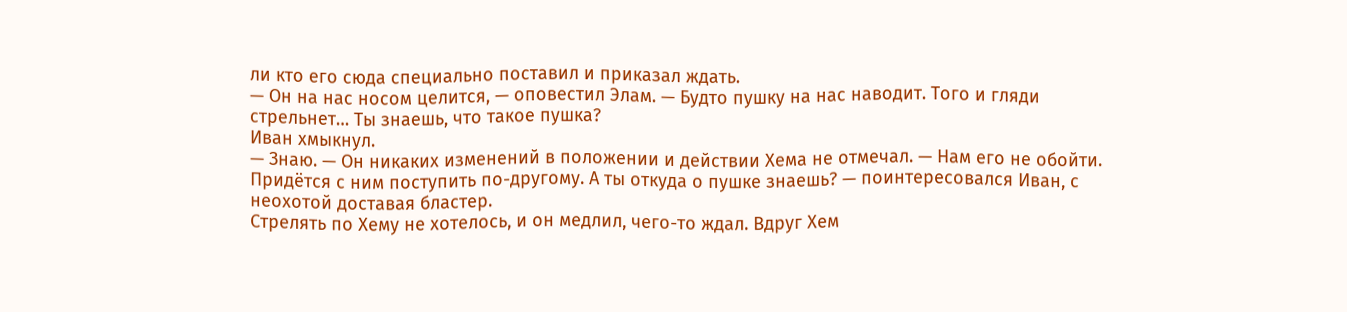ли кто его сюда специально поставил и приказал ждать.
— Он на нас носом целится, — оповестил Элам. — Будто пушку на нас наводит. Того и гляди стрельнет… Ты знаешь, что такое пушка?
Иван хмыкнул.
— Знаю. — Он никаких изменений в положении и действии Хема не отмечал. — Нам его не обойти. Придётся с ним поступить по-другому. А ты откуда о пушке знаешь? — поинтересовался Иван, с неохотой доставая бластер.
Стрелять по Хему не хотелось, и он медлил, чего-то ждал. Вдруг Хем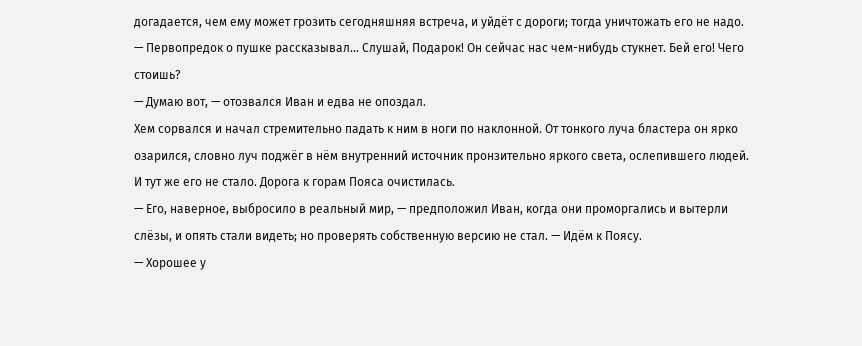догадается, чем ему может грозить сегодняшняя встреча, и уйдёт с дороги; тогда уничтожать его не надо.
— Первопредок о пушке рассказывал… Слушай, Подарок! Он сейчас нас чем-нибудь стукнет. Бей его! Чего стоишь?
— Думаю вот, — отозвался Иван и едва не опоздал.
Хем сорвался и начал стремительно падать к ним в ноги по наклонной. От тонкого луча бластера он ярко озарился, словно луч поджёг в нём внутренний источник пронзительно яркого света, ослепившего людей. И тут же его не стало. Дорога к горам Пояса очистилась.
— Его, наверное, выбросило в реальный мир, — предположил Иван, когда они проморгались и вытерли слёзы, и опять стали видеть; но проверять собственную версию не стал. — Идём к Поясу.
— Хорошее у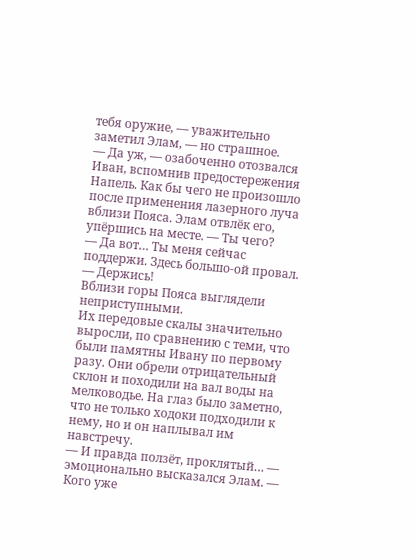тебя оружие, — уважительно заметил Элам, — но страшное.
— Да уж, — озабоченно отозвался Иван, вспомнив предостережения Напель. Как бы чего не произошло после применения лазерного луча вблизи Пояса. Элам отвлёк его, упёршись на месте. — Ты чего?
— Да вот… Ты меня сейчас поддержи. Здесь большо-ой провал.
— Держись!
Вблизи горы Пояса выглядели неприступными.
Их передовые скалы значительно выросли, по сравнению с теми, что были памятны Ивану по первому разу. Они обрели отрицательный склон и походили на вал воды на мелководье. На глаз было заметно, что не только ходоки подходили к нему, но и он наплывал им навстречу.
— И правда ползёт, проклятый… — эмоционально высказался Элам. — Кого уже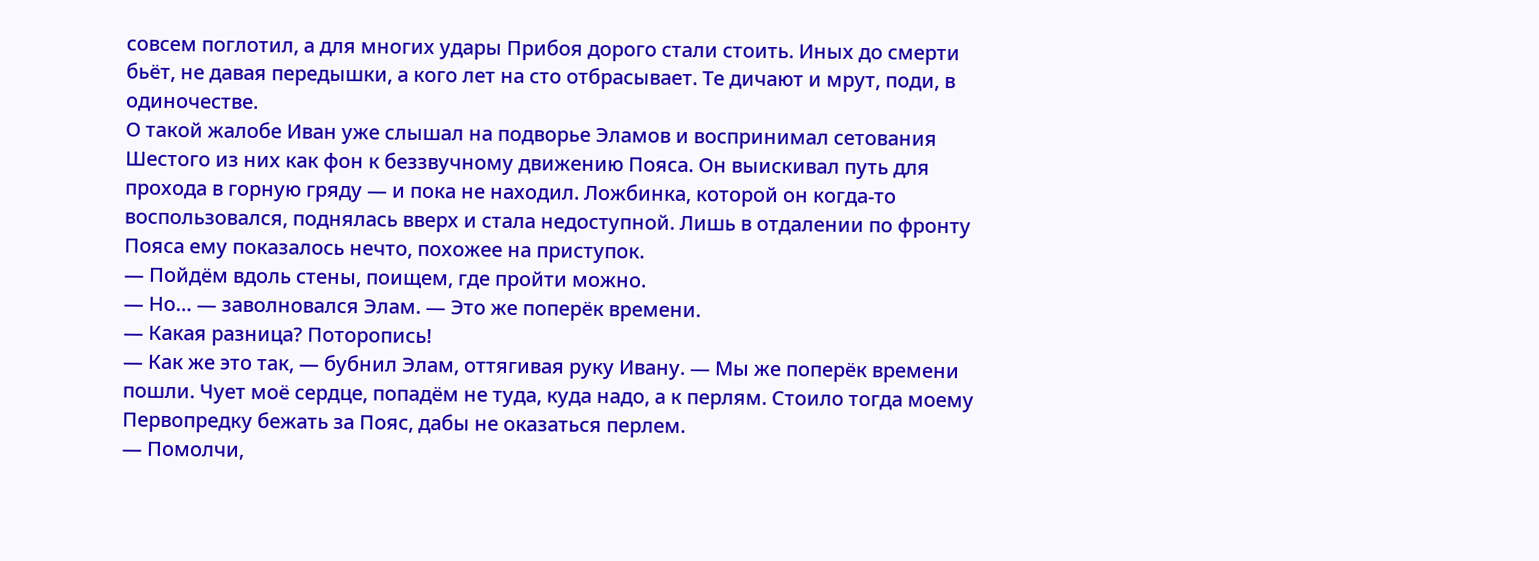совсем поглотил, а для многих удары Прибоя дорого стали стоить. Иных до смерти бьёт, не давая передышки, а кого лет на сто отбрасывает. Те дичают и мрут, поди, в одиночестве.
О такой жалобе Иван уже слышал на подворье Эламов и воспринимал сетования Шестого из них как фон к беззвучному движению Пояса. Он выискивал путь для прохода в горную гряду — и пока не находил. Ложбинка, которой он когда-то воспользовался, поднялась вверх и стала недоступной. Лишь в отдалении по фронту Пояса ему показалось нечто, похожее на приступок.
— Пойдём вдоль стены, поищем, где пройти можно.
— Но… — заволновался Элам. — Это же поперёк времени.
— Какая разница? Поторопись!
— Как же это так, — бубнил Элам, оттягивая руку Ивану. — Мы же поперёк времени пошли. Чует моё сердце, попадём не туда, куда надо, а к перлям. Стоило тогда моему Первопредку бежать за Пояс, дабы не оказаться перлем.
— Помолчи,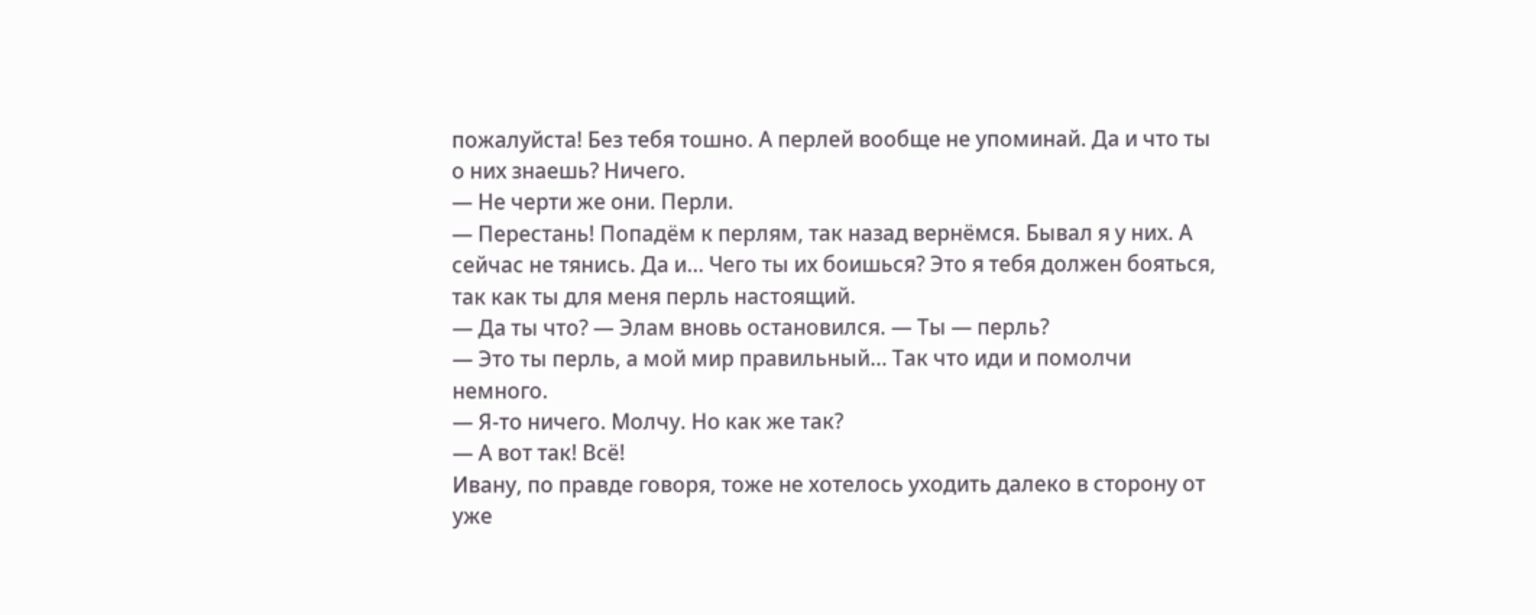пожалуйста! Без тебя тошно. А перлей вообще не упоминай. Да и что ты о них знаешь? Ничего.
— Не черти же они. Перли.
— Перестань! Попадём к перлям, так назад вернёмся. Бывал я у них. А сейчас не тянись. Да и… Чего ты их боишься? Это я тебя должен бояться, так как ты для меня перль настоящий.
— Да ты что? — Элам вновь остановился. — Ты — перль?
— Это ты перль, а мой мир правильный… Так что иди и помолчи немного.
— Я-то ничего. Молчу. Но как же так?
— А вот так! Всё!
Ивану, по правде говоря, тоже не хотелось уходить далеко в сторону от уже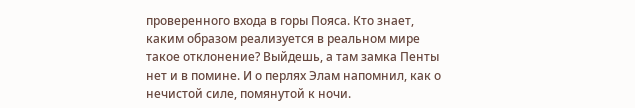проверенного входа в горы Пояса. Кто знает, каким образом реализуется в реальном мире такое отклонение? Выйдешь, а там замка Пенты нет и в помине. И о перлях Элам напомнил, как о нечистой силе, помянутой к ночи.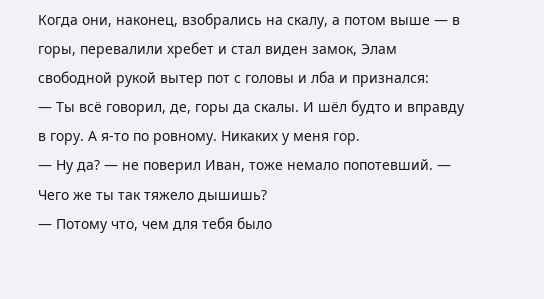Когда они, наконец, взобрались на скалу, а потом выше — в горы, перевалили хребет и стал виден замок, Элам свободной рукой вытер пот с головы и лба и признался:
— Ты всё говорил, де, горы да скалы. И шёл будто и вправду в гору. А я-то по ровному. Никаких у меня гор.
— Ну да? — не поверил Иван, тоже немало попотевший. — Чего же ты так тяжело дышишь?
— Потому что, чем для тебя было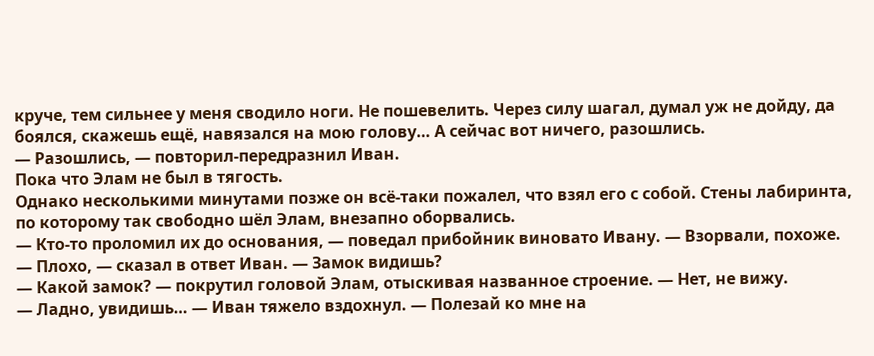круче, тем сильнее у меня сводило ноги. Не пошевелить. Через силу шагал, думал уж не дойду, да боялся, скажешь ещё, навязался на мою голову… А сейчас вот ничего, разошлись.
— Разошлись, — повторил-передразнил Иван.
Пока что Элам не был в тягость.
Однако несколькими минутами позже он всё-таки пожалел, что взял его с собой. Стены лабиринта, по которому так свободно шёл Элам, внезапно оборвались.
— Кто-то проломил их до основания, — поведал прибойник виновато Ивану. — Взорвали, похоже.
— Плохо, — сказал в ответ Иван. — Замок видишь?
— Какой замок? — покрутил головой Элам, отыскивая названное строение. — Нет, не вижу.
— Ладно, увидишь… — Иван тяжело вздохнул. — Полезай ко мне на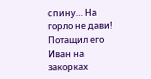спину… На горло не дави!
Потащил его Иван на закорках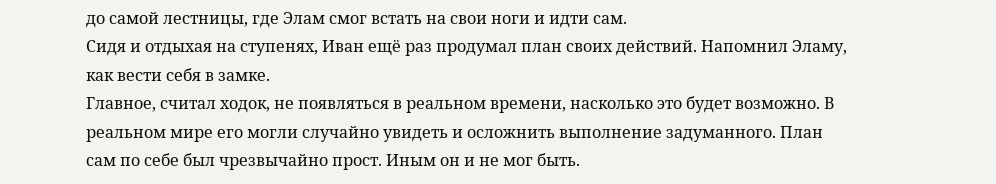до самой лестницы, где Элам смог встать на свои ноги и идти сам.
Сидя и отдыхая на ступенях, Иван ещё раз продумал план своих действий. Напомнил Эламу, как вести себя в замке.
Главное, считал ходок, не появляться в реальном времени, насколько это будет возможно. В реальном мире его могли случайно увидеть и осложнить выполнение задуманного. План сам по себе был чрезвычайно прост. Иным он и не мог быть.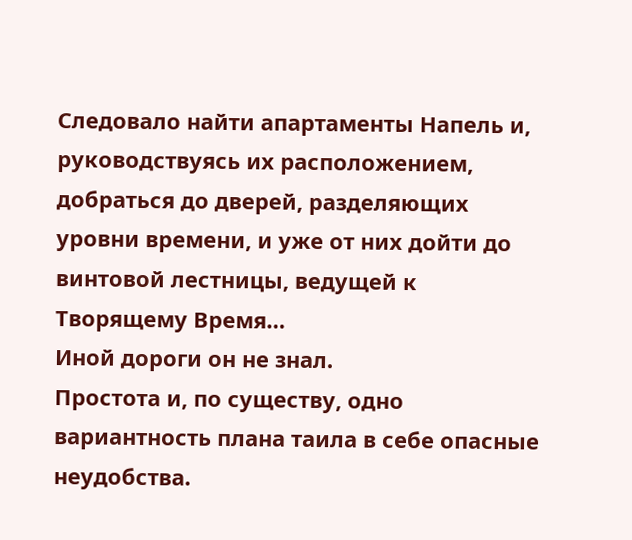Следовало найти апартаменты Напель и, руководствуясь их расположением, добраться до дверей, разделяющих уровни времени, и уже от них дойти до винтовой лестницы, ведущей к Творящему Время…
Иной дороги он не знал.
Простота и, по существу, одно вариантность плана таила в себе опасные неудобства.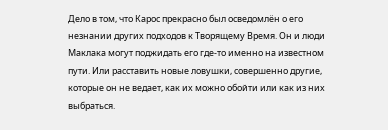Дело в том, что Карос прекрасно был осведомлён о его незнании других подходов к Творящему Время. Он и люди Маклака могут поджидать его где-то именно на известном пути. Или расставить новые ловушки, совершенно другие, которые он не ведает, как их можно обойти или как из них выбраться.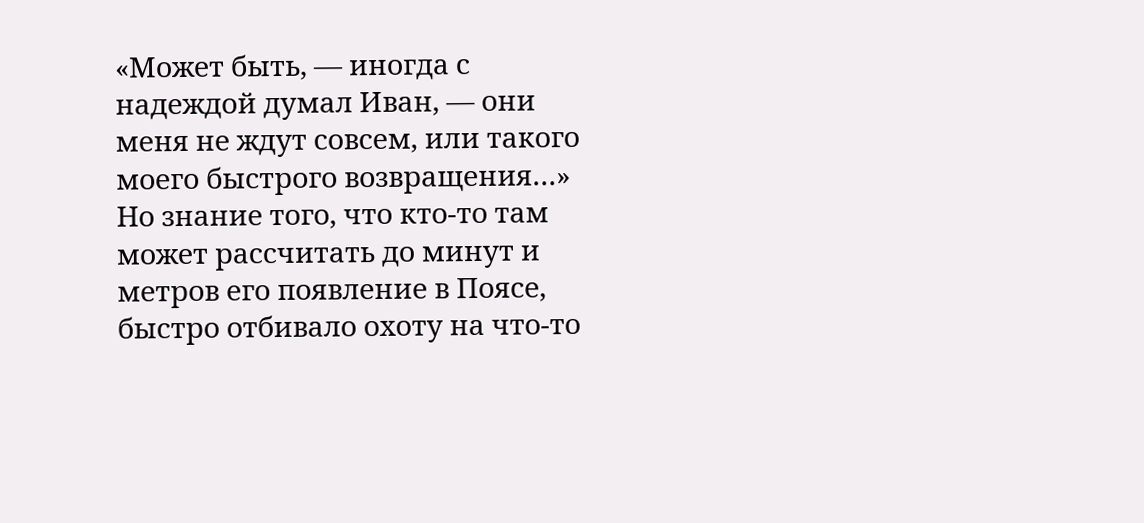«Может быть, — иногда с надеждой думал Иван, — они меня не ждут совсем, или такого моего быстрого возвращения…» Но знание того, что кто-то там может рассчитать до минут и метров его появление в Поясе, быстро отбивало охоту на что-то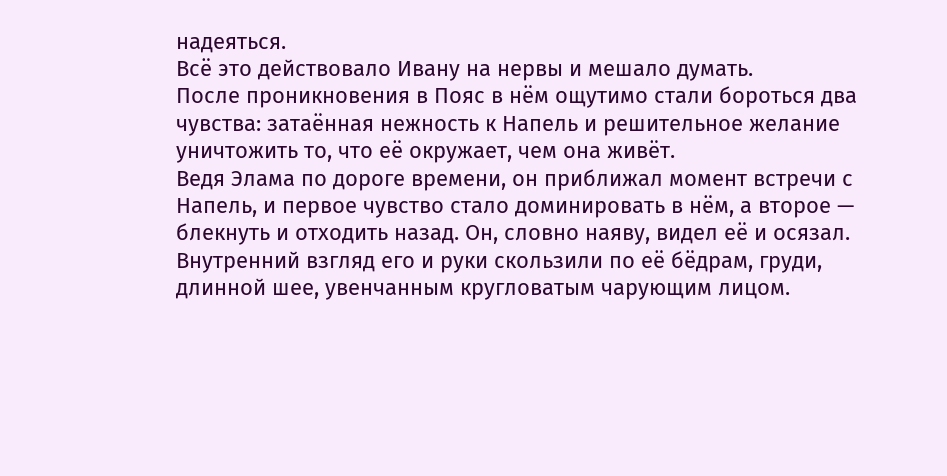надеяться.
Всё это действовало Ивану на нервы и мешало думать.
После проникновения в Пояс в нём ощутимо стали бороться два чувства: затаённая нежность к Напель и решительное желание уничтожить то, что её окружает, чем она живёт.
Ведя Элама по дороге времени, он приближал момент встречи с Напель, и первое чувство стало доминировать в нём, а второе — блекнуть и отходить назад. Он, словно наяву, видел её и осязал. Внутренний взгляд его и руки скользили по её бёдрам, груди, длинной шее, увенчанным кругловатым чарующим лицом.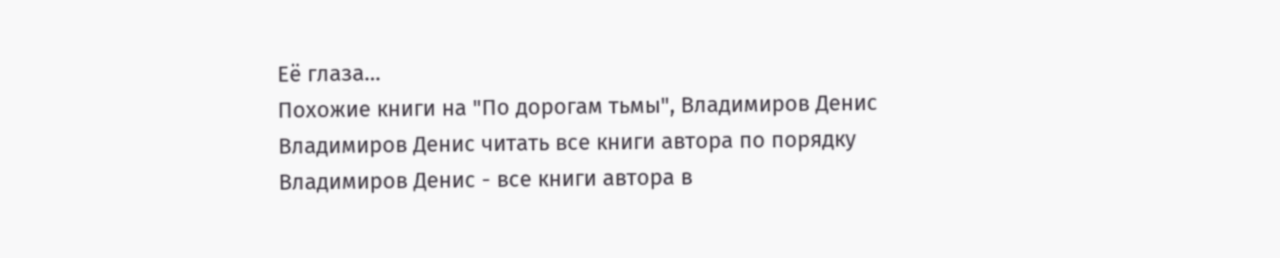Её глаза…
Похожие книги на "По дорогам тьмы", Владимиров Денис
Владимиров Денис читать все книги автора по порядку
Владимиров Денис - все книги автора в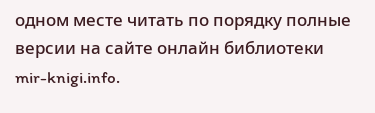одном месте читать по порядку полные версии на сайте онлайн библиотеки mir-knigi.info.